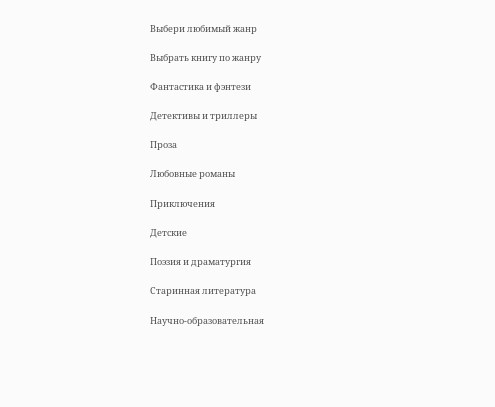Выбери любимый жанр

Выбрать книгу по жанру

Фантастика и фэнтези

Детективы и триллеры

Проза

Любовные романы

Приключения

Детские

Поэзия и драматургия

Старинная литература

Научно-образовательная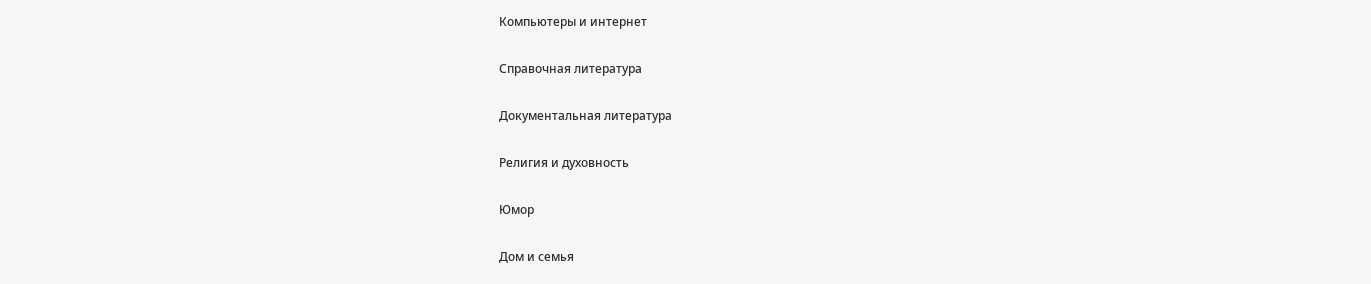Компьютеры и интернет

Справочная литература

Документальная литература

Религия и духовность

Юмор

Дом и семья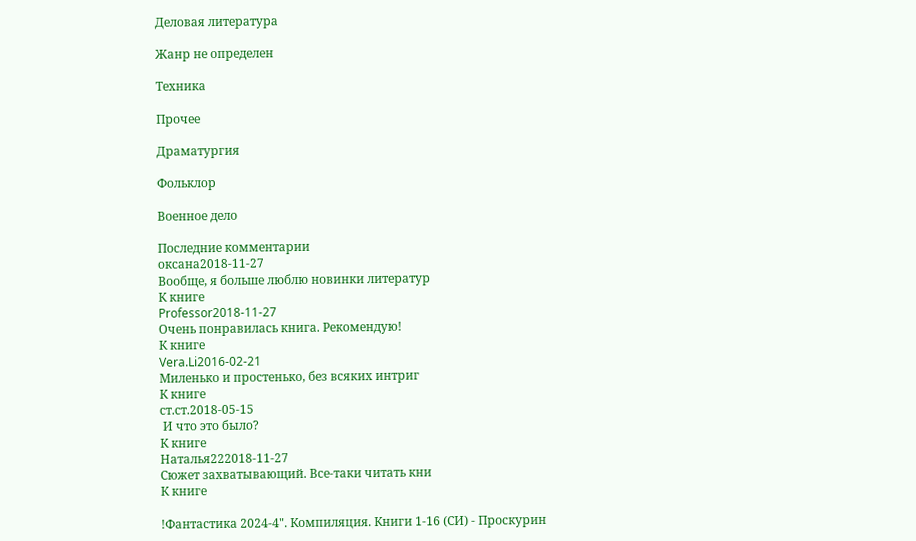Деловая литература

Жанр не определен

Техника

Прочее

Драматургия

Фольклор

Военное дело

Последние комментарии
оксана2018-11-27
Вообще, я больше люблю новинки литератур
К книге
Professor2018-11-27
Очень понравилась книга. Рекомендую!
К книге
Vera.Li2016-02-21
Миленько и простенько, без всяких интриг
К книге
ст.ст.2018-05-15
 И что это было?
К книге
Наталья222018-11-27
Сюжет захватывающий. Все-таки читать кни
К книге

!Фантастика 2024-4". Компиляция. Книги 1-16 (СИ) - Проскурин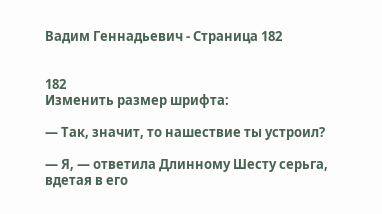Вадим Геннадьевич - Страница 182


182
Изменить размер шрифта:

— Так, значит, то нашествие ты устроил?

— Я, — ответила Длинному Шесту серьга, вдетая в его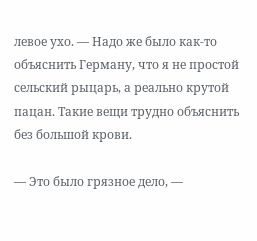левое ухо. — Надо же было как-то объяснить Герману, что я не простой сельский рыцарь, а реально крутой пацан. Такие вещи трудно объяснить без большой крови.

— Это было грязное дело, —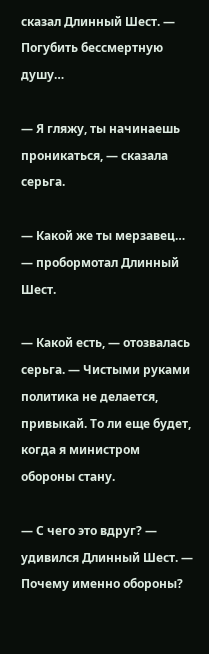сказал Длинный Шест. — Погубить бессмертную душу…

— Я гляжу, ты начинаешь проникаться, — сказала серьга.

— Какой же ты мерзавец… — пробормотал Длинный Шест.

— Какой есть, — отозвалась серьга. — Чистыми руками политика не делается, привыкай. То ли еще будет, когда я министром обороны стану.

— С чего это вдруг? — удивился Длинный Шест. — Почему именно обороны?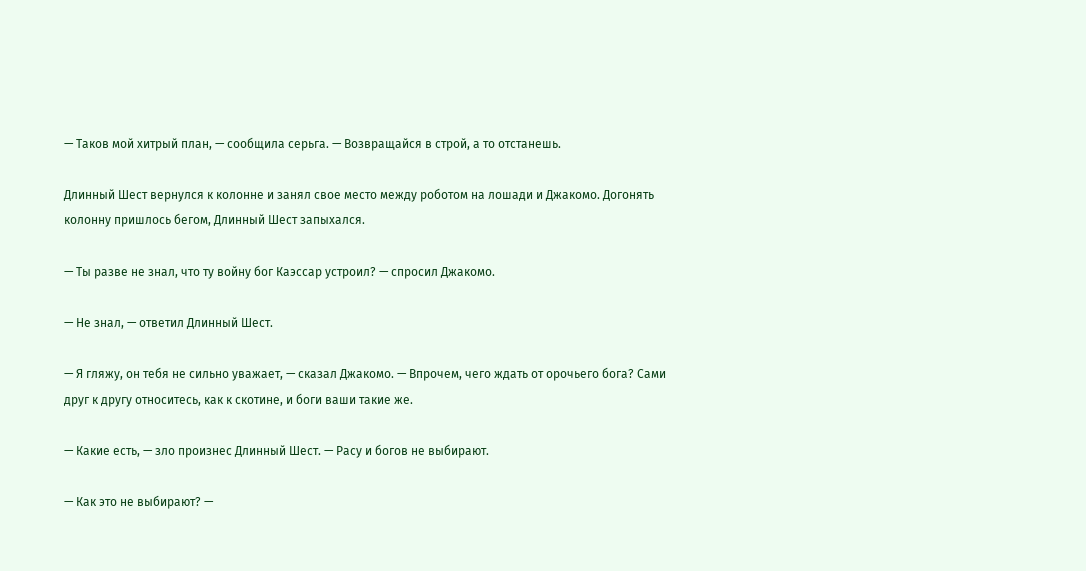— Таков мой хитрый план, — сообщила серьга. — Возвращайся в строй, а то отстанешь.

Длинный Шест вернулся к колонне и занял свое место между роботом на лошади и Джакомо. Догонять колонну пришлось бегом, Длинный Шест запыхался.

— Ты разве не знал, что ту войну бог Каэссар устроил? — спросил Джакомо.

— Не знал, — ответил Длинный Шест.

— Я гляжу, он тебя не сильно уважает, — сказал Джакомо. — Впрочем, чего ждать от орочьего бога? Сами друг к другу относитесь, как к скотине, и боги ваши такие же.

— Какие есть, — зло произнес Длинный Шест. — Расу и богов не выбирают.

— Как это не выбирают? —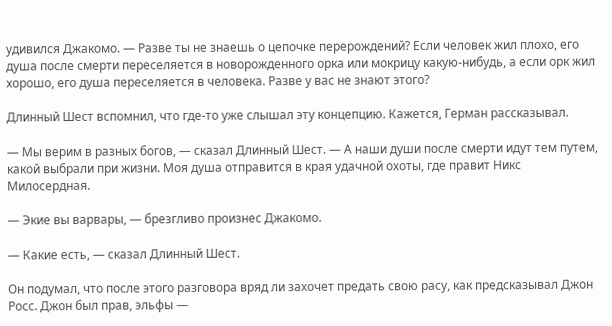удивился Джакомо. — Разве ты не знаешь о цепочке перерождений? Если человек жил плохо, его душа после смерти переселяется в новорожденного орка или мокрицу какую-нибудь, а если орк жил хорошо, его душа переселяется в человека. Разве у вас не знают этого?

Длинный Шест вспомнил, что где-то уже слышал эту концепцию. Кажется, Герман рассказывал.

— Мы верим в разных богов, — сказал Длинный Шест. — А наши души после смерти идут тем путем, какой выбрали при жизни. Моя душа отправится в края удачной охоты, где правит Никс Милосердная.

— Экие вы варвары, — брезгливо произнес Джакомо.

— Какие есть, — сказал Длинный Шест.

Он подумал, что после этого разговора вряд ли захочет предать свою расу, как предсказывал Джон Росс. Джон был прав, эльфы —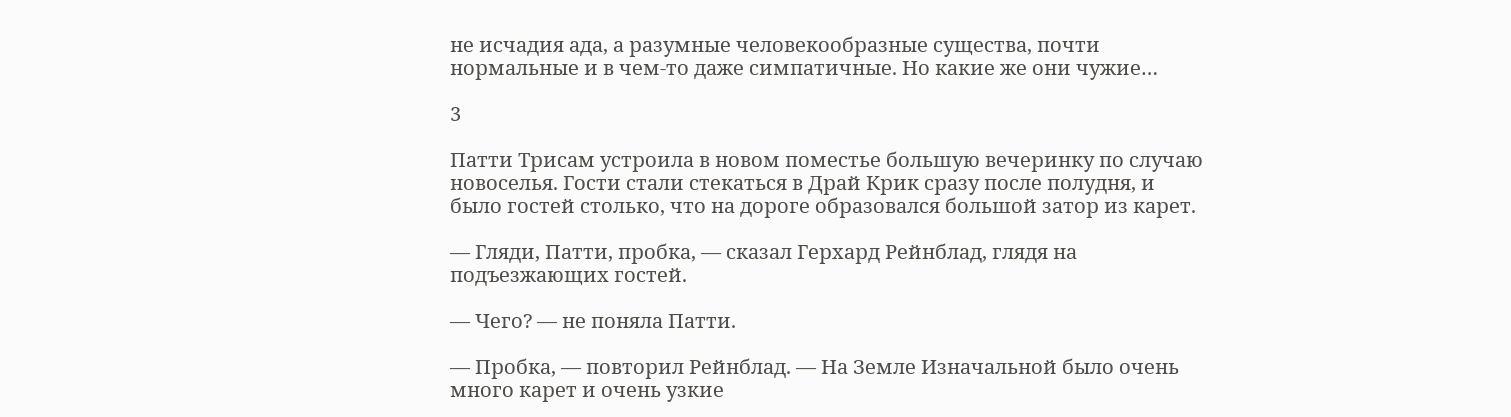не исчадия ада, а разумные человекообразные существа, почти нормальные и в чем-то даже симпатичные. Но какие же они чужие…

3

Патти Трисам устроила в новом поместье большую вечеринку по случаю новоселья. Гости стали стекаться в Драй Крик сразу после полудня, и было гостей столько, что на дороге образовался большой затор из карет.

— Гляди, Патти, пробка, — сказал Герхард Рейнблад, глядя на подъезжающих гостей.

— Чего? — не поняла Патти.

— Пробка, — повторил Рейнблад. — На Земле Изначальной было очень много карет и очень узкие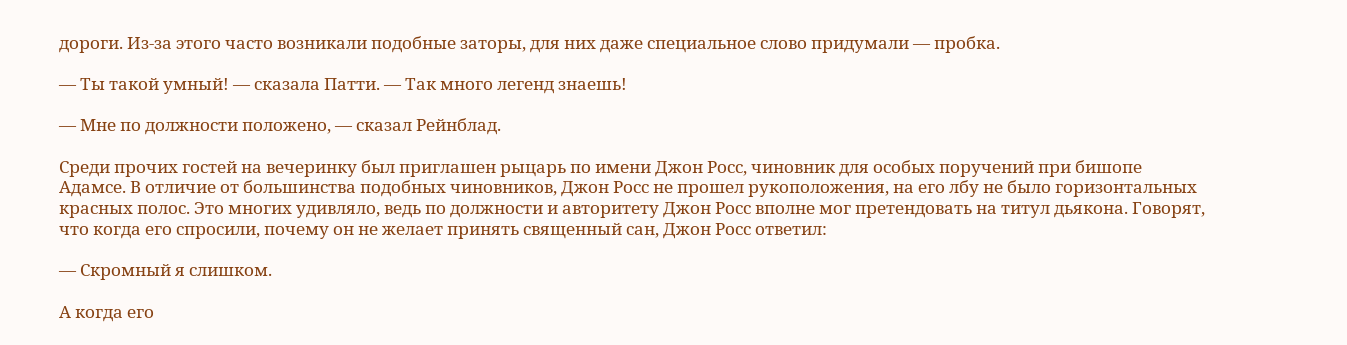дороги. Из-за этого часто возникали подобные заторы, для них даже специальное слово придумали — пробка.

— Ты такой умный! — сказала Патти. — Так много легенд знаешь!

— Мне по должности положено, — сказал Рейнблад.

Среди прочих гостей на вечеринку был приглашен рыцарь по имени Джон Росс, чиновник для особых поручений при бишопе Адамсе. В отличие от большинства подобных чиновников, Джон Росс не прошел рукоположения, на его лбу не было горизонтальных красных полос. Это многих удивляло, ведь по должности и авторитету Джон Росс вполне мог претендовать на титул дьякона. Говорят, что когда его спросили, почему он не желает принять священный сан, Джон Росс ответил:

— Скромный я слишком.

А когда его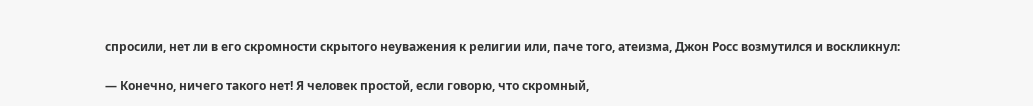спросили, нет ли в его скромности скрытого неуважения к религии или, паче того, атеизма, Джон Росс возмутился и воскликнул:

— Конечно, ничего такого нет! Я человек простой, если говорю, что скромный,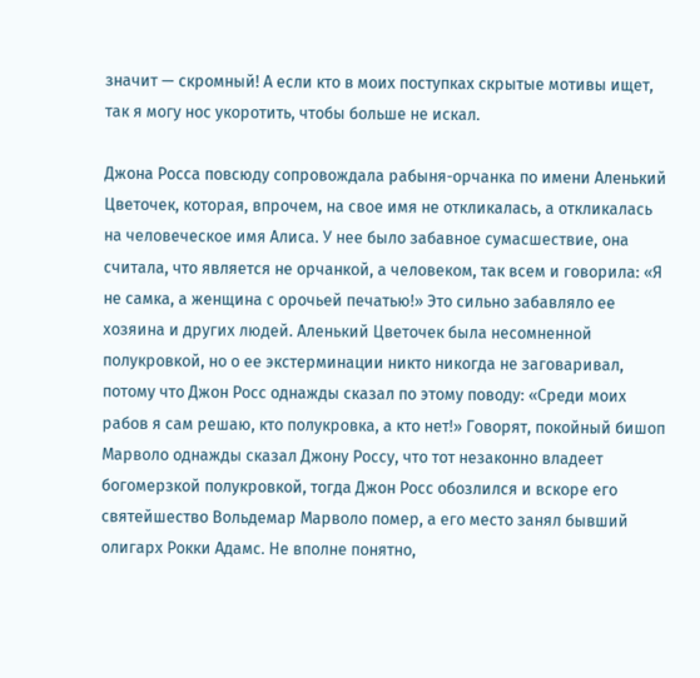значит — скромный! А если кто в моих поступках скрытые мотивы ищет, так я могу нос укоротить, чтобы больше не искал.

Джона Росса повсюду сопровождала рабыня-орчанка по имени Аленький Цветочек, которая, впрочем, на свое имя не откликалась, а откликалась на человеческое имя Алиса. У нее было забавное сумасшествие, она считала, что является не орчанкой, а человеком, так всем и говорила: «Я не самка, а женщина с орочьей печатью!» Это сильно забавляло ее хозяина и других людей. Аленький Цветочек была несомненной полукровкой, но о ее экстерминации никто никогда не заговаривал, потому что Джон Росс однажды сказал по этому поводу: «Среди моих рабов я сам решаю, кто полукровка, а кто нет!» Говорят, покойный бишоп Марволо однажды сказал Джону Россу, что тот незаконно владеет богомерзкой полукровкой, тогда Джон Росс обозлился и вскоре его святейшество Вольдемар Марволо помер, а его место занял бывший олигарх Рокки Адамс. Не вполне понятно,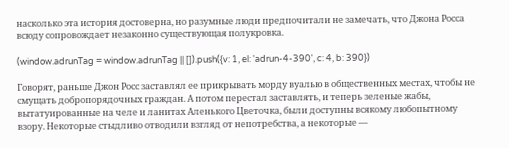насколько эта история достоверна, но разумные люди предпочитали не замечать, что Джона Росса всюду сопровождает незаконно существующая полукровка.

(window.adrunTag = window.adrunTag || []).push({v: 1, el: 'adrun-4-390', c: 4, b: 390})

Говорят, раньше Джон Росс заставлял ее прикрывать морду вуалью в общественных местах, чтобы не смущать добропорядочных граждан. А потом перестал заставлять, и теперь зеленые жабы, вытатуированные на челе и ланитах Аленького Цветочка, были доступны всякому любопытному взору. Некоторые стыдливо отводили взгляд от непотребства, а некоторые —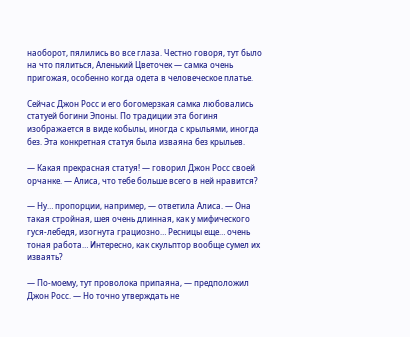наоборот, пялились во все глаза. Честно говоря, тут было на что пялиться, Аленький Цветочек — самка очень пригожая, особенно когда одета в человеческое платье.

Сейчас Джон Росс и его богомерзкая самка любовались статуей богини Эпоны. По традиции эта богиня изображается в виде кобылы, иногда с крыльями, иногда без. Эта конкретная статуя была изваяна без крыльев.

— Какая прекрасная статуя! — говорил Джон Росс своей орчанке. — Алиса, что тебе больше всего в ней нравится?

— Ну… пропорции, например, — ответила Алиса. — Она такая стройная, шея очень длинная, как у мифического гуся-лебедя, изогнута грациозно… Ресницы еще… очень тоная работа… Интересно, как скульптор вообще сумел их изваять?

— По-моему, тут проволока припаяна, — предположил Джон Росс. — Но точно утверждать не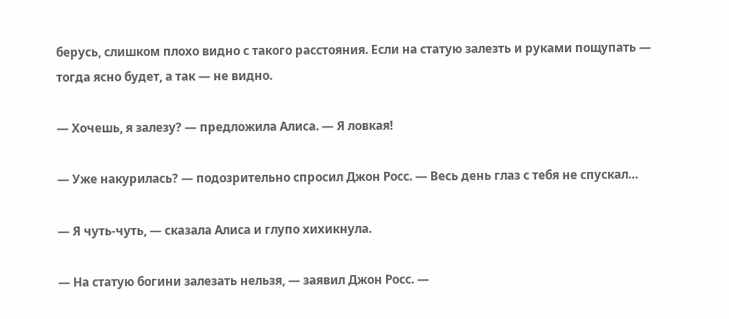берусь, слишком плохо видно с такого расстояния. Если на статую залезть и руками пощупать — тогда ясно будет, а так — не видно.

— Хочешь, я залезу? — предложила Алиса. — Я ловкая!

— Уже накурилась? — подозрительно спросил Джон Росс. — Весь день глаз с тебя не спускал…

— Я чуть-чуть, — сказала Алиса и глупо хихикнула.

— На статую богини залезать нельзя, — заявил Джон Росс. —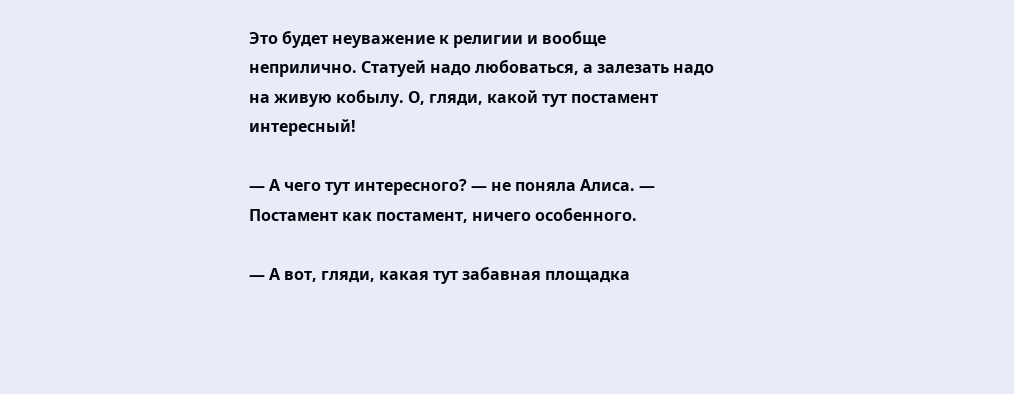Это будет неуважение к религии и вообще неприлично. Статуей надо любоваться, а залезать надо на живую кобылу. О, гляди, какой тут постамент интересный!

— А чего тут интересного? — не поняла Алиса. — Постамент как постамент, ничего особенного.

— А вот, гляди, какая тут забавная площадка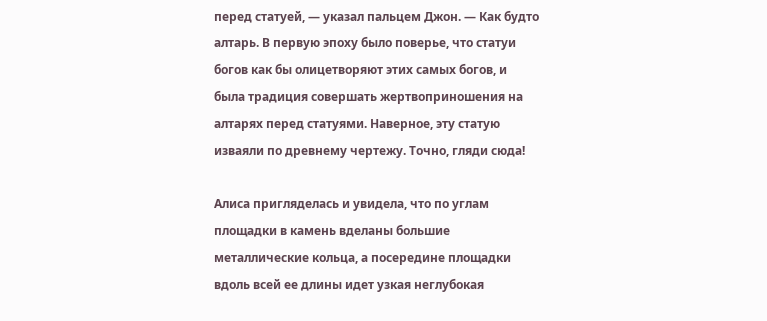перед статуей, — указал пальцем Джон. — Как будто алтарь. В первую эпоху было поверье, что статуи богов как бы олицетворяют этих самых богов, и была традиция совершать жертвоприношения на алтарях перед статуями. Наверное, эту статую изваяли по древнему чертежу. Точно, гляди сюда!

Алиса пригляделась и увидела, что по углам площадки в камень вделаны большие металлические кольца, а посередине площадки вдоль всей ее длины идет узкая неглубокая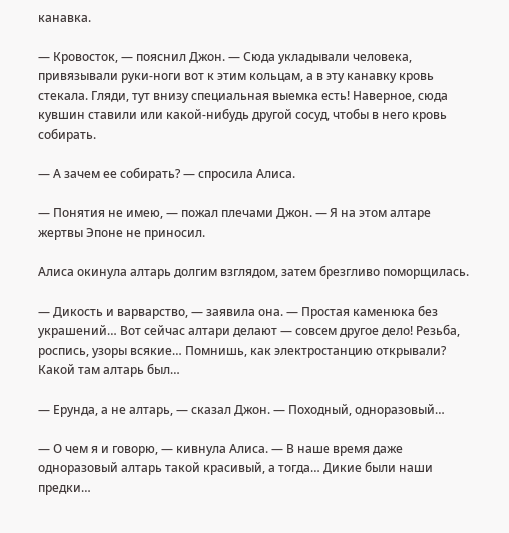канавка.

— Кровосток, — пояснил Джон. — Сюда укладывали человека, привязывали руки-ноги вот к этим кольцам, а в эту канавку кровь стекала. Гляди, тут внизу специальная выемка есть! Наверное, сюда кувшин ставили или какой-нибудь другой сосуд, чтобы в него кровь собирать.

— А зачем ее собирать? — спросила Алиса.

— Понятия не имею, — пожал плечами Джон. — Я на этом алтаре жертвы Эпоне не приносил.

Алиса окинула алтарь долгим взглядом, затем брезгливо поморщилась.

— Дикость и варварство, — заявила она. — Простая каменюка без украшений… Вот сейчас алтари делают — совсем другое дело! Резьба, роспись, узоры всякие… Помнишь, как электростанцию открывали? Какой там алтарь был…

— Ерунда, а не алтарь, — сказал Джон. — Походный, одноразовый…

— О чем я и говорю, — кивнула Алиса. — В наше время даже одноразовый алтарь такой красивый, а тогда… Дикие были наши предки…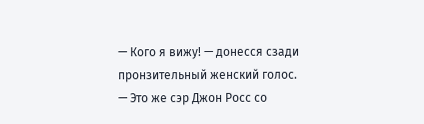— Кого я вижу! — донесся сзади пронзительный женский голос. — Это же сэр Джон Росс со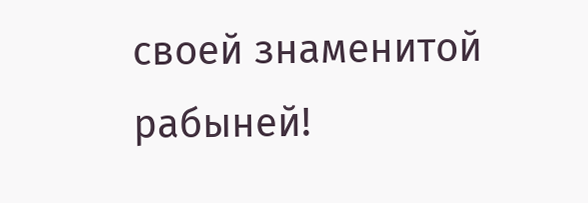своей знаменитой рабыней!